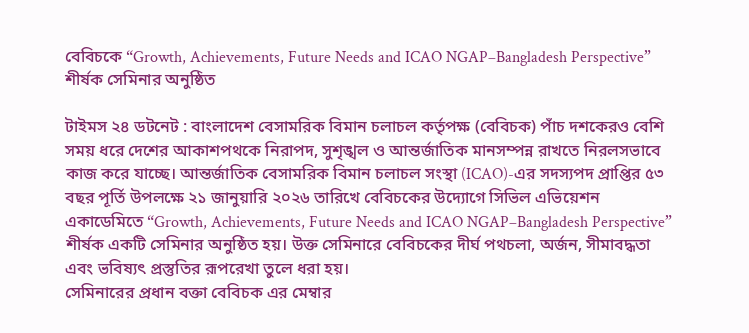বেবিচকে “Growth, Achievements, Future Needs and ICAO NGAP–Bangladesh Perspective” শীর্ষক সেমিনার অনুষ্ঠিত

টাইমস ২৪ ডটনেট : বাংলাদেশ বেসামরিক বিমান চলাচল কর্তৃপক্ষ (বেবিচক) পাঁচ দশকেরও বেশি সময় ধরে দেশের আকাশপথকে নিরাপদ, সুশৃঙ্খল ও আন্তর্জাতিক মানসম্পন্ন রাখতে নিরলসভাবে কাজ করে যাচ্ছে। আন্তর্জাতিক বেসামরিক বিমান চলাচল সংস্থা (ICAO)-এর সদস্যপদ প্রাপ্তির ৫৩ বছর পূর্তি উপলক্ষে ২১ জানুয়ারি ২০২৬ তারিখে বেবিচকের উদ্যোগে সিভিল এভিয়েশন একাডেমিতে “Growth, Achievements, Future Needs and ICAO NGAP–Bangladesh Perspective” শীর্ষক একটি সেমিনার অনুষ্ঠিত হয়। উক্ত সেমিনারে বেবিচকের দীর্ঘ পথচলা, অর্জন, সীমাবদ্ধতা এবং ভবিষ্যৎ প্রস্তুতির রূপরেখা তুলে ধরা হয়।
সেমিনারের প্রধান বক্তা বেবিচক এর মেম্বার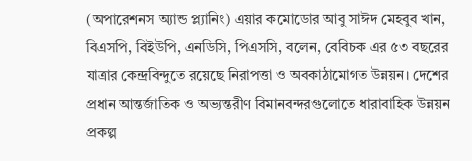(অপারেশনস অ্যান্ড প্ল্যানিং) এয়ার কমোডোর আবু সাঈদ মেহবুব খান, বিএসপি, বিইউপি, এনডিসি, পিএসসি, বলেন, বেবিচক এর ৫৩ বছরের যাত্রার কেন্দ্রবিন্দুতে রয়েছে নিরাপত্তা ও অবকাঠামোগত উন্নয়ন। দেশের প্রধান আন্তর্জাতিক ও অভ্যন্তরীণ বিমানবন্দরগুলোতে ধারাবাহিক উন্নয়ন প্রকল্প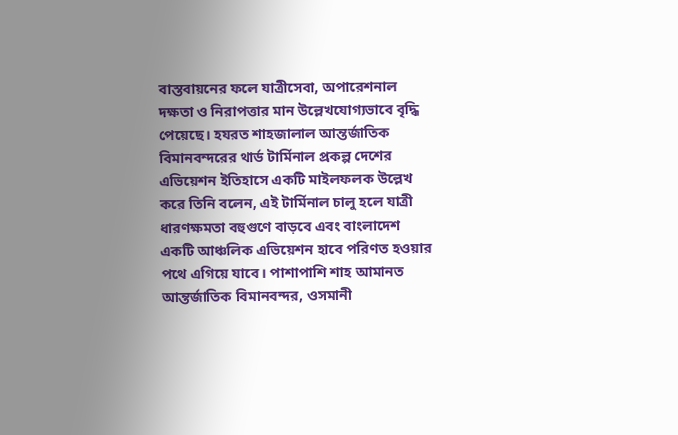বাস্তবায়নের ফলে যাত্রীসেবা, অপারেশনাল দক্ষতা ও নিরাপত্তার মান উল্লেখযোগ্যভাবে বৃদ্ধি পেয়েছে। হযরত শাহজালাল আন্তর্জাতিক বিমানবন্দরের থার্ড টার্মিনাল প্রকল্প দেশের এভিয়েশন ইতিহাসে একটি মাইলফলক উল্লেখ করে তিনি বলেন, এই টার্মিনাল চালু হলে যাত্রী ধারণক্ষমতা বহুগুণে বাড়বে এবং বাংলাদেশ একটি আঞ্চলিক এভিয়েশন হাবে পরিণত হওয়ার পথে এগিয়ে যাবে। পাশাপাশি শাহ আমানত আন্তর্জাতিক বিমানবন্দর, ওসমানী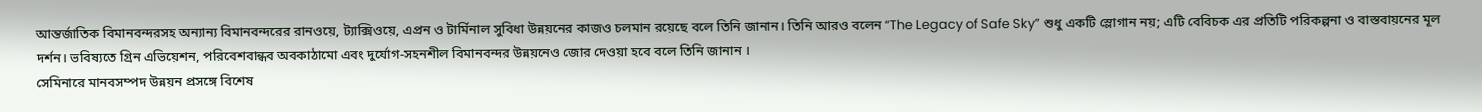আন্তর্জাতিক বিমানবন্দরসহ অন্যান্য বিমানবন্দরের রানওয়ে, ট্যাক্সিওয়ে, এপ্রন ও টার্মিনাল সুবিধা উন্নয়নের কাজও চলমান রয়েছে বলে তিনি জানান। তিনি আরও বলেন “The Legacy of Safe Sky” শুধু একটি স্লোগান নয়; এটি বেবিচক এর প্রতিটি পরিকল্পনা ও বাস্তবায়নের মূল দর্শন। ভবিষ্যতে গ্রিন এভিয়েশন, পরিবেশবান্ধব অবকাঠামো এবং দুর্যোগ-সহনশীল বিমানবন্দর উন্নয়নেও জোর দেওয়া হবে বলে তিনি জানান ।
সেমিনারে মানবসম্পদ উন্নয়ন প্রসঙ্গে বিশেষ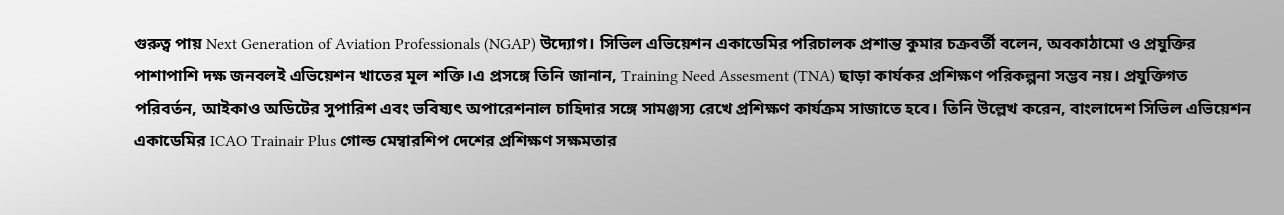গুরুত্ব পায় Next Generation of Aviation Professionals (NGAP) উদ্যোগ। সিভিল এভিয়েশন একাডেমির পরিচালক প্রশান্ত কুমার চক্রবর্তী বলেন, অবকাঠামো ও প্রযুক্তির পাশাপাশি দক্ষ জনবলই এভিয়েশন খাতের মূল শক্তি।এ প্রসঙ্গে তিনি জানান, Training Need Assesment (TNA) ছাড়া কার্যকর প্রশিক্ষণ পরিকল্পনা সম্ভব নয়। প্রযুক্তিগত পরিবর্তন, আইকাও অডিটের সুপারিশ এবং ভবিষ্যৎ অপারেশনাল চাহিদার সঙ্গে সামঞ্জস্য রেখে প্রশিক্ষণ কার্যক্রম সাজাতে হবে। তিনি উল্লেখ করেন, বাংলাদেশ সিভিল এভিয়েশন একাডেমির ICAO Trainair Plus গোল্ড মেম্বারশিপ দেশের প্রশিক্ষণ সক্ষমতার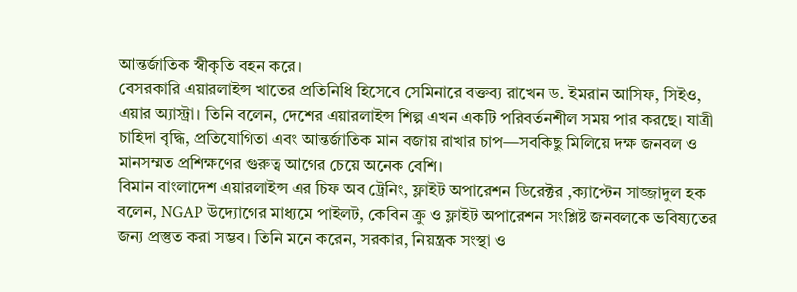আন্তর্জাতিক স্বীকৃতি বহন করে।
বেসরকারি এয়ারলাইন্স খাতের প্রতিনিধি হিসেবে সেমিনারে বক্তব্য রাখেন ড. ইমরান আসিফ, সিইও, এয়ার অ্যাস্ট্রা। তিনি বলেন, দেশের এয়ারলাইন্স শিল্প এখন একটি পরিবর্তনশীল সময় পার করছে। যাত্রী চাহিদা বৃদ্ধি, প্রতিযোগিতা এবং আন্তর্জাতিক মান বজায় রাখার চাপ—সবকিছু মিলিয়ে দক্ষ জনবল ও মানসম্মত প্রশিক্ষণের গুরুত্ব আগের চেয়ে অনেক বেশি।
বিমান বাংলাদেশ এয়ারলাইন্স এর চিফ অব ট্রেনিং, ফ্লাইট অপারেশন ডিরেক্টর ,ক্যাপ্টেন সাজ্জাদুল হক বলেন, NGAP উদ্যোগের মাধ্যমে পাইলট, কেবিন ক্রু ও ফ্লাইট অপারেশন সংশ্লিষ্ট জনবলকে ভবিষ্যতের জন্য প্রস্তুত করা সম্ভব। তিনি মনে করেন, সরকার, নিয়ন্ত্রক সংস্থা ও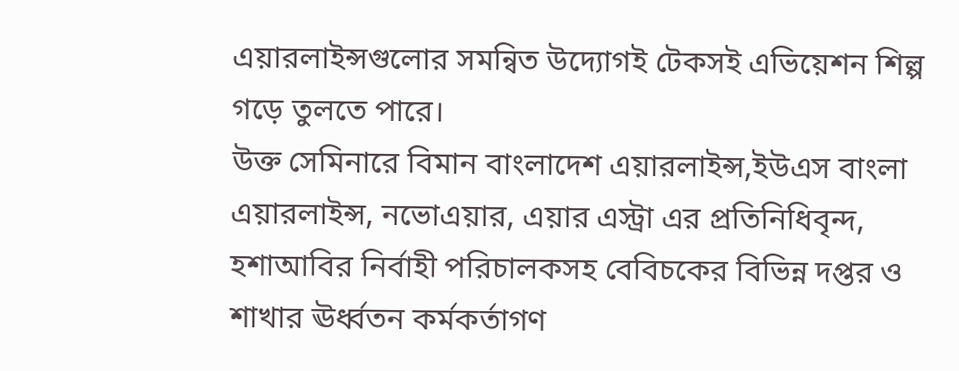এয়ারলাইন্সগুলোর সমন্বিত উদ্যোগই টেকসই এভিয়েশন শিল্প গড়ে তুলতে পারে।
উক্ত সেমিনারে বিমান বাংলাদেশ এয়ারলাইন্স,ইউএস বাংলা এয়ারলাইন্স, নভোএয়ার, এয়ার এস্ট্রা এর প্রতিনিধিবৃন্দ, হশাআবির নির্বাহী পরিচালকসহ বেবিচকের বিভিন্ন দপ্তর ও শাখার ঊর্ধ্বতন কর্মকর্তাগণ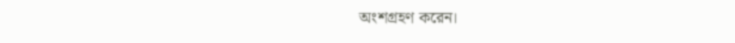অংশগ্রহণ করেন।